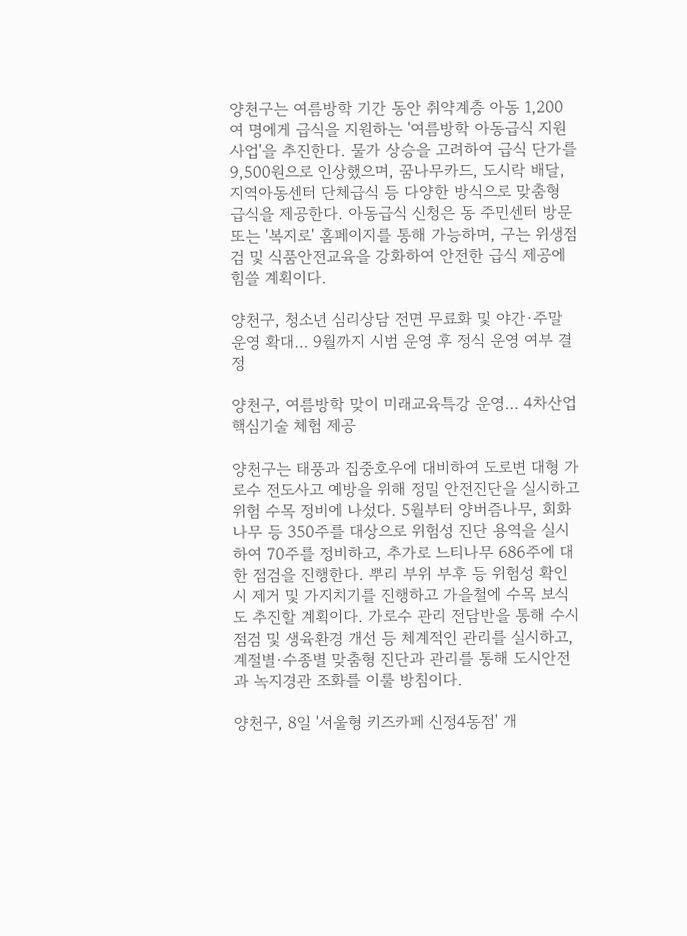양천구는 여름방학 기간 동안 취약계층 아동 1,200여 명에게 급식을 지원하는 '여름방학 아동급식 지원사업'을 추진한다. 물가 상승을 고려하여 급식 단가를 9,500원으로 인상했으며, 꿈나무카드, 도시락 배달, 지역아동센터 단체급식 등 다양한 방식으로 맞춤형 급식을 제공한다. 아동급식 신청은 동 주민센터 방문 또는 '복지로' 홈페이지를 통해 가능하며, 구는 위생점검 및 식품안전교육을 강화하여 안전한 급식 제공에 힘쓸 계획이다.

양천구, 청소년 심리상담 전면 무료화 및 야간·주말 운영 확대… 9월까지 시범 운영 후 정식 운영 여부 결정

양천구, 여름방학 맞이 미래교육특강 운영… 4차산업 핵심기술 체험 제공

양천구는 태풍과 집중호우에 대비하여 도로변 대형 가로수 전도사고 예방을 위해 정밀 안전진단을 실시하고 위험 수목 정비에 나섰다. 5월부터 양버즘나무, 회화나무 등 350주를 대상으로 위험성 진단 용역을 실시하여 70주를 정비하고, 추가로 느티나무 686주에 대한 점검을 진행한다. 뿌리 부위 부후 등 위험성 확인 시 제거 및 가지치기를 진행하고 가을철에 수목 보식도 추진할 계획이다. 가로수 관리 전담반을 통해 수시 점검 및 생육환경 개선 등 체계적인 관리를 실시하고, 계절별·수종별 맞춤형 진단과 관리를 통해 도시안전과 녹지경관 조화를 이룰 방침이다.

양천구, 8일 '서울형 키즈카페 신정4동점' 개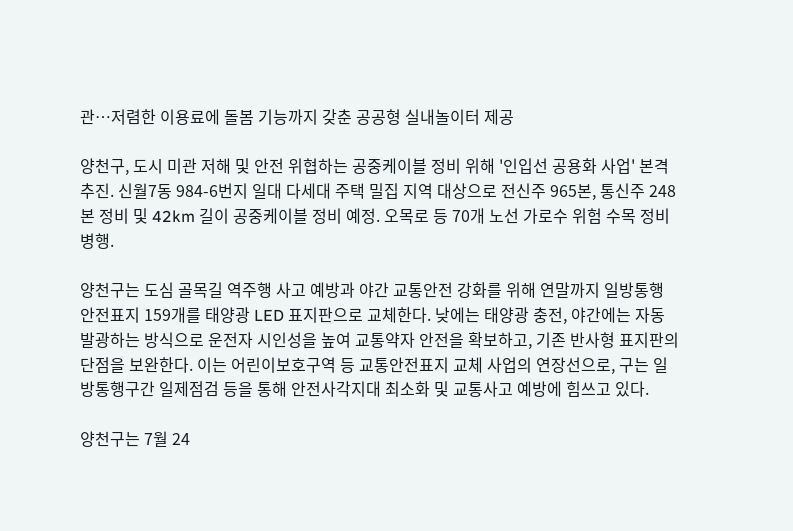관…저렴한 이용료에 돌봄 기능까지 갖춘 공공형 실내놀이터 제공

양천구, 도시 미관 저해 및 안전 위협하는 공중케이블 정비 위해 '인입선 공용화 사업' 본격 추진. 신월7동 984-6번지 일대 다세대 주택 밀집 지역 대상으로 전신주 965본, 통신주 248본 정비 및 42km 길이 공중케이블 정비 예정. 오목로 등 70개 노선 가로수 위험 수목 정비 병행.

양천구는 도심 골목길 역주행 사고 예방과 야간 교통안전 강화를 위해 연말까지 일방통행 안전표지 159개를 태양광 LED 표지판으로 교체한다. 낮에는 태양광 충전, 야간에는 자동 발광하는 방식으로 운전자 시인성을 높여 교통약자 안전을 확보하고, 기존 반사형 표지판의 단점을 보완한다. 이는 어린이보호구역 등 교통안전표지 교체 사업의 연장선으로, 구는 일방통행구간 일제점검 등을 통해 안전사각지대 최소화 및 교통사고 예방에 힘쓰고 있다.

양천구는 7월 24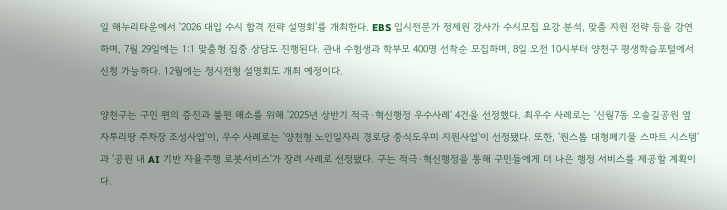일 해누리타운에서 '2026 대입 수시 합격 전략 설명회'를 개최한다. EBS 입시전문가 정제원 강사가 수시모집 요강 분석, 맞춤 지원 전략 등을 강연하며, 7월 29일에는 1:1 맞춤형 집중 상담도 진행된다. 관내 수험생과 학부모 400명 선착순 모집하며, 8일 오전 10시부터 양천구 평생학습포털에서 신청 가능하다. 12월에는 정시전형 설명회도 개최 예정이다.

양천구는 구민 편의 증진과 불편 해소를 위해 '2025년 상반기 적극·혁신행정 우수사례' 4건을 선정했다. 최우수 사례로는 '신월7동 오솔길공원 옆 자투리땅 주차장 조성사업'이, 우수 사례로는 '양천형 노인일자리 경로당 중식도우미 지원사업'이 선정됐다. 또한, '원스톱 대형폐기물 스마트 시스템'과 '공원 내 AI 기반 자율주행 로봇서비스'가 장려 사례로 선정됐다. 구는 적극·혁신행정을 통해 구민들에게 더 나은 행정 서비스를 제공할 계획이다.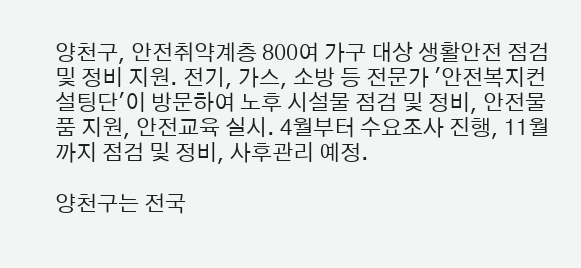양천구, 안전취약계층 800여 가구 대상 생활안전 점검 및 정비 지원. 전기, 가스, 소방 등 전문가 '안전복지컨설팅단'이 방문하여 노후 시설물 점검 및 정비, 안전물품 지원, 안전교육 실시. 4월부터 수요조사 진행, 11월까지 점검 및 정비, 사후관리 예정.

양천구는 전국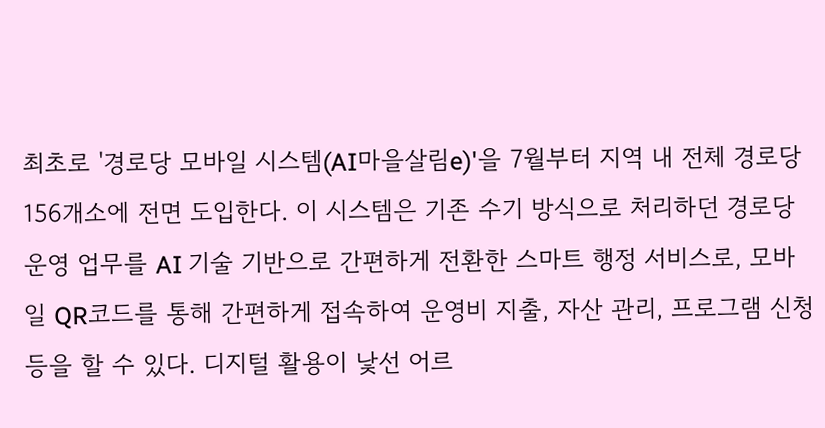최초로 '경로당 모바일 시스템(AI마을살림e)'을 7월부터 지역 내 전체 경로당 156개소에 전면 도입한다. 이 시스템은 기존 수기 방식으로 처리하던 경로당 운영 업무를 AI 기술 기반으로 간편하게 전환한 스마트 행정 서비스로, 모바일 QR코드를 통해 간편하게 접속하여 운영비 지출, 자산 관리, 프로그램 신청 등을 할 수 있다. 디지털 활용이 낯선 어르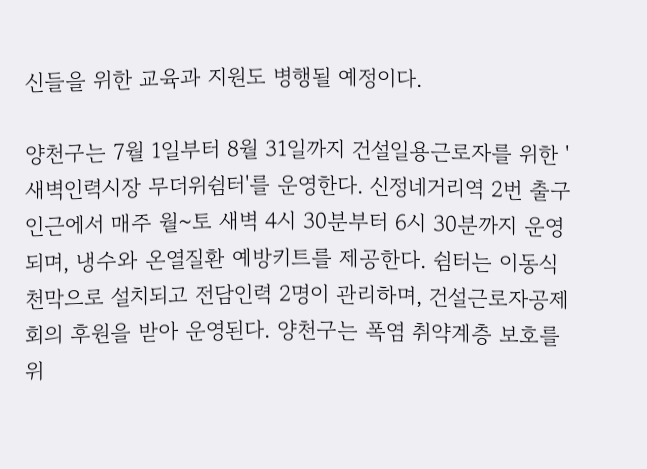신들을 위한 교육과 지원도 병행될 예정이다.

양천구는 7월 1일부터 8월 31일까지 건설일용근로자를 위한 '새벽인력시장 무더위쉼터'를 운영한다. 신정네거리역 2번 출구 인근에서 매주 월~토 새벽 4시 30분부터 6시 30분까지 운영되며, 냉수와 온열질환 예방키트를 제공한다. 쉼터는 이동식 천막으로 설치되고 전담인력 2명이 관리하며, 건설근로자공제회의 후원을 받아 운영된다. 양천구는 폭염 취약계층 보호를 위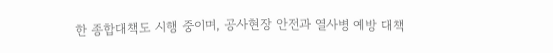한 종합대책도 시행 중이며, 공사현장 안전과 열사병 예방 대책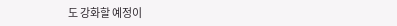도 강화할 예정이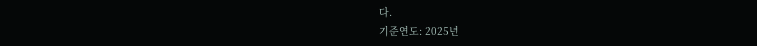다.
기준연도: 2025년